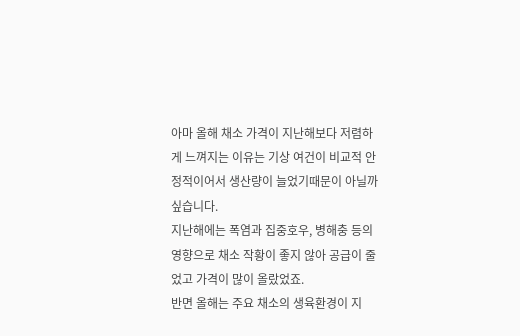아마 올해 채소 가격이 지난해보다 저렴하게 느껴지는 이유는 기상 여건이 비교적 안정적이어서 생산량이 늘었기때문이 아닐까 싶습니다.
지난해에는 폭염과 집중호우, 병해충 등의 영향으로 채소 작황이 좋지 않아 공급이 줄었고 가격이 많이 올랐었죠.
반면 올해는 주요 채소의 생육환경이 지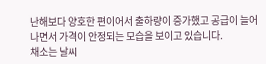난해보다 양호한 편이어서 출하량이 증가했고 공급이 늘어나면서 가격이 안정되는 모습을 보이고 있습니다.
채소는 날씨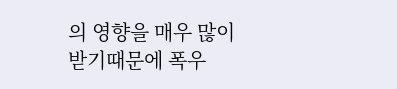의 영향을 매우 많이 받기때문에 폭우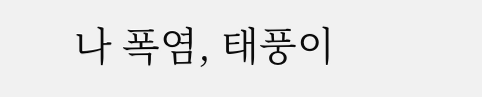나 폭염, 태풍이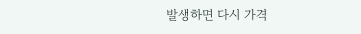발생하면 다시 가격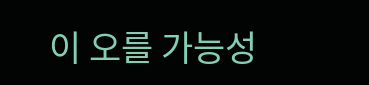이 오를 가능성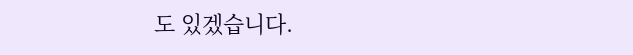도 있겠습니다.